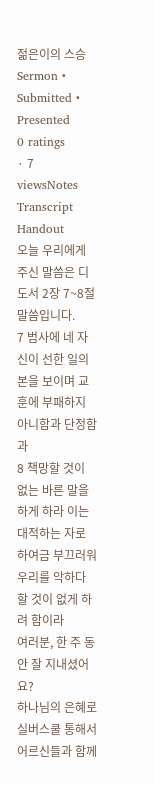젊은이의 스승
Sermon • Submitted • Presented
0 ratings
· 7 viewsNotes
Transcript
Handout
오늘 우리에게 주신 말씀은 디도서 2장 7~8절 말씀입니다.
7 범사에 네 자신이 선한 일의 본을 보이며 교훈에 부패하지 아니함과 단정함과
8 책망할 것이 없는 바른 말을 하게 하라 이는 대적하는 자로 하여금 부끄러워 우리를 악하다 할 것이 없게 하려 함이라
여러분, 한 주 동안 잘 지내셨어요?
하나님의 은혜로 실버스쿨 통해서 어르신들과 함께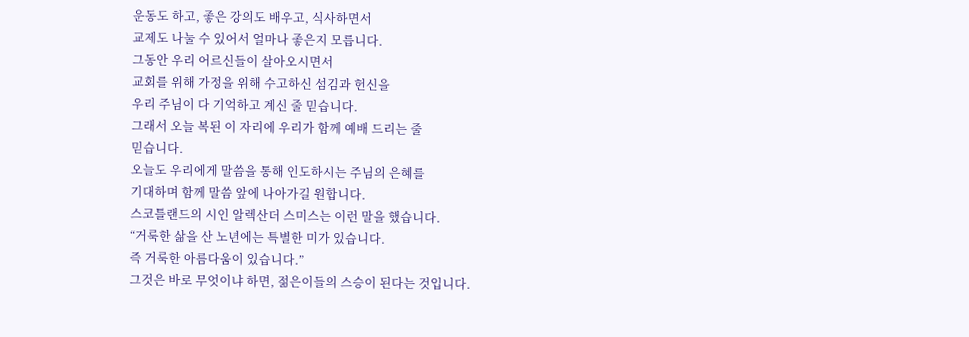운동도 하고, 좋은 강의도 배우고, 식사하면서
교제도 나눌 수 있어서 얼마나 좋은지 모릅니다.
그동안 우리 어르신들이 살아오시면서
교회를 위해 가정을 위해 수고하신 섬김과 헌신을
우리 주님이 다 기억하고 계신 줄 믿습니다.
그래서 오늘 복된 이 자리에 우리가 함께 예배 드리는 줄
믿습니다.
오늘도 우리에게 말씀을 통해 인도하시는 주님의 은혜를
기대하며 함께 말씀 앞에 나아가길 원합니다.
스코틀랜드의 시인 알렉산더 스미스는 이런 말을 했습니다.
“거룩한 삶을 산 노년에는 특별한 미가 있습니다.
즉 거룩한 아름다움이 있습니다.”
그것은 바로 무엇이냐 하면, 젊은이들의 스승이 된다는 것입니다.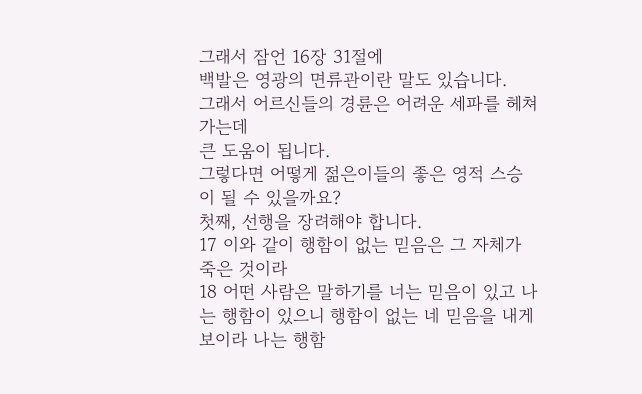그래서 잠언 16장 31절에
백발은 영광의 면류관이란 말도 있습니다.
그래서 어르신들의 경륜은 어려운 세파를 헤쳐가는데
큰 도움이 됩니다.
그렇다면 어떻게 젊은이들의 좋은 영적 스승이 될 수 있을까요?
첫째, 선행을 장려해야 합니다.
17 이와 같이 행함이 없는 믿음은 그 자체가 죽은 것이라
18 어떤 사람은 말하기를 너는 믿음이 있고 나는 행함이 있으니 행함이 없는 네 믿음을 내게 보이라 나는 행함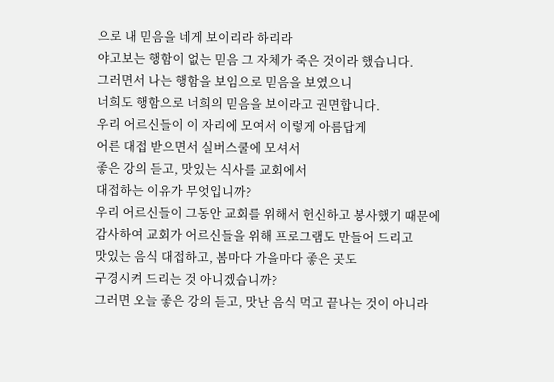으로 내 믿음을 네게 보이리라 하리라
야고보는 행함이 없는 믿음 그 자체가 죽은 것이라 했습니다.
그러면서 나는 행함을 보임으로 믿음을 보였으니
너희도 행함으로 너희의 믿음을 보이라고 권면합니다.
우리 어르신들이 이 자리에 모여서 이렇게 아름답게
어른 대접 받으면서 실버스쿨에 모셔서
좋은 강의 듣고, 맛있는 식사를 교회에서
대접하는 이유가 무엇입니까?
우리 어르신들이 그동안 교회를 위해서 헌신하고 봉사했기 때문에
감사하여 교회가 어르신들을 위해 프로그램도 만들어 드리고
맛있는 음식 대접하고, 봄마다 가을마다 좋은 곳도
구경시켜 드리는 것 아니겠습니까?
그러면 오늘 좋은 강의 듣고, 맛난 음식 먹고 끝나는 것이 아니라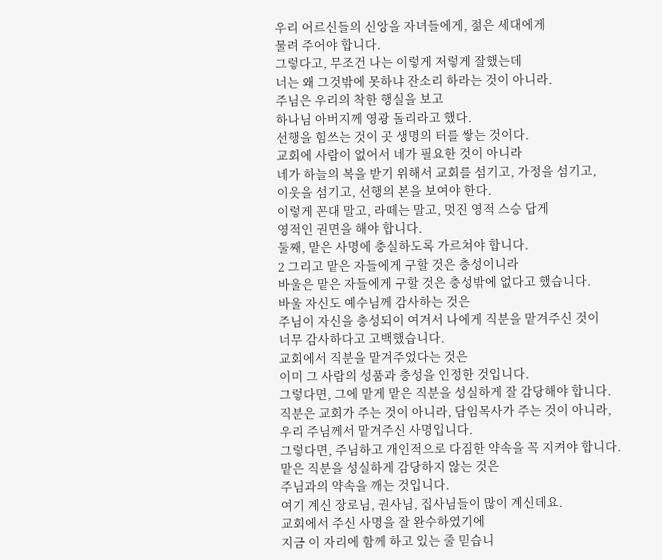우리 어르신들의 신앙을 자녀들에게, 젊은 세대에게
물려 주어야 합니다.
그렇다고, 무조건 나는 이렇게 저렇게 잘했는데
너는 왜 그것밖에 못하냐 잔소리 하라는 것이 아니라.
주님은 우리의 착한 행실을 보고
하나님 아버지께 영광 돌리라고 했다.
선행을 힘쓰는 것이 곳 생명의 터를 쌓는 것이다.
교회에 사람이 없어서 네가 필요한 것이 아니라
네가 하늘의 복을 받기 위해서 교회를 섬기고, 가정을 섬기고,
이웃을 섬기고, 선행의 본을 보여야 한다.
이렇게 꼰대 말고, 라떼는 말고, 멋진 영적 스승 답게
영적인 권면을 해야 합니다.
둘째, 맡은 사명에 충실하도록 가르쳐야 합니다.
2 그리고 맡은 자들에게 구할 것은 충성이니라
바울은 맡은 자들에게 구할 것은 충성밖에 없다고 했습니다.
바울 자신도 예수님께 감사하는 것은
주님이 자신을 충성되이 여겨서 나에게 직분을 맡겨주신 것이
너무 감사하다고 고백했습니다.
교회에서 직분을 맡겨주었다는 것은
이미 그 사람의 성품과 충성을 인정한 것입니다.
그렇다면, 그에 맡게 맡은 직분을 성실하게 잘 감당해야 합니다.
직분은 교회가 주는 것이 아니라, 담임목사가 주는 것이 아니라,
우리 주님께서 맡겨주신 사명입니다.
그렇다면, 주님하고 개인적으로 다짐한 약속을 꼭 지켜야 합니다.
맡은 직분을 성실하게 감당하지 않는 것은
주님과의 약속을 깨는 것입니다.
여기 계신 장로님, 권사님, 집사님들이 많이 계신데요.
교회에서 주신 사명을 잘 완수하였기에
지금 이 자리에 함께 하고 있는 줄 믿습니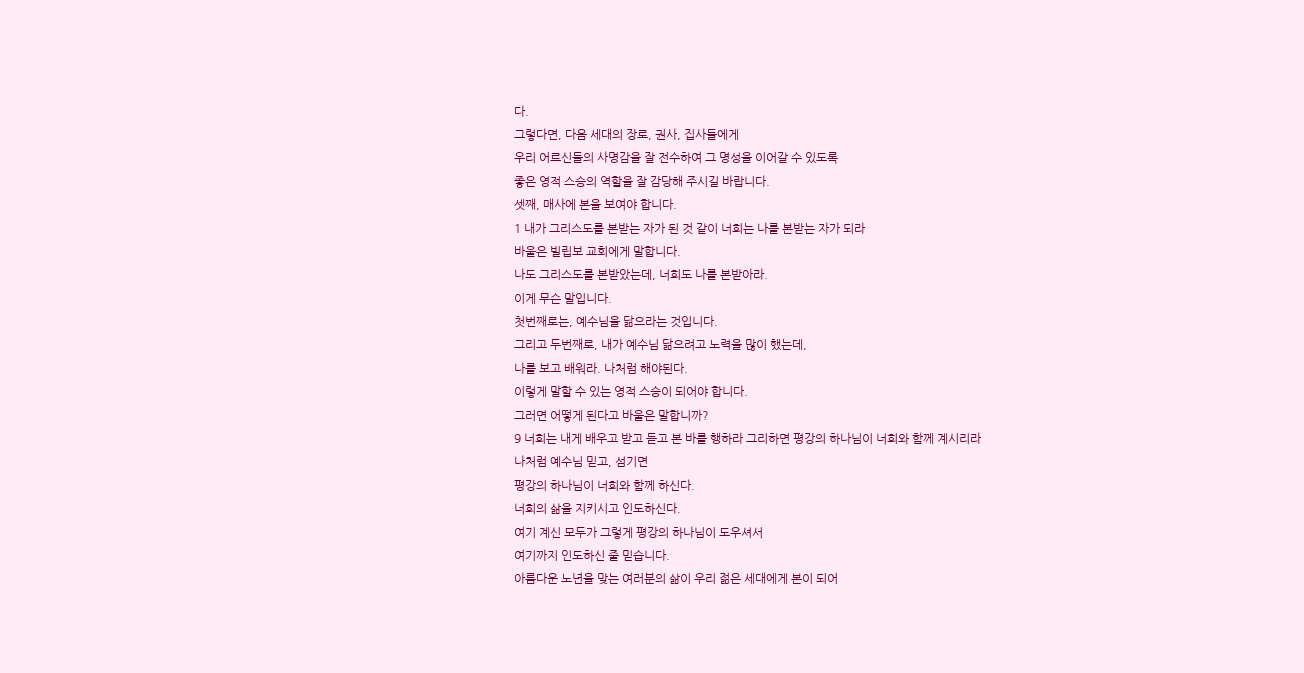다.
그렇다면, 다음 세대의 장로, 권사, 집사들에게
우리 어르신들의 사명감을 잘 전수하여 그 명성을 이어갈 수 있도록
좋은 영적 스승의 역할을 잘 감당해 주시길 바랍니다.
셋째, 매사에 본을 보여야 합니다.
1 내가 그리스도를 본받는 자가 된 것 같이 너희는 나를 본받는 자가 되라
바울은 빌립보 교회에게 말합니다.
나도 그리스도를 본받았는데, 너희도 나를 본받아라.
이게 무슨 말입니다.
첫번째로는, 예수님을 닮으라는 것입니다.
그리고 두번째로, 내가 예수님 닮으려고 노력을 많이 했는데,
나를 보고 배워라. 나처럼 해야된다.
이렇게 말할 수 있는 영적 스승이 되어야 합니다.
그러면 어떻게 된다고 바울은 말합니까?
9 너희는 내게 배우고 받고 듣고 본 바를 행하라 그리하면 평강의 하나님이 너희와 함께 계시리라
나처럼 예수님 믿고, 섬기면
평강의 하나님이 너희와 함께 하신다.
너희의 삶을 지키시고 인도하신다.
여기 계신 모두가 그렇게 평강의 하나님이 도우셔서
여기까지 인도하신 줄 믿습니다.
아름다운 노년을 맞는 여러분의 삶이 우리 젊은 세대에게 본이 되어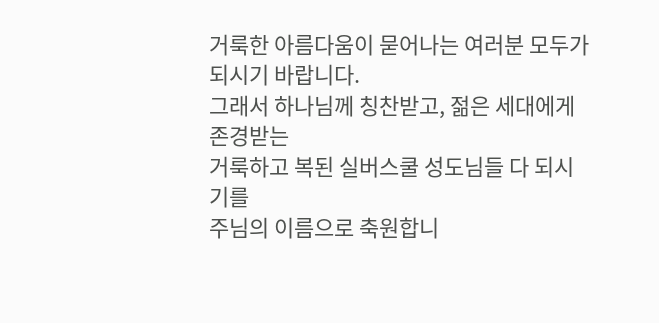거룩한 아름다움이 묻어나는 여러분 모두가 되시기 바랍니다.
그래서 하나님께 칭찬받고, 젊은 세대에게 존경받는
거룩하고 복된 실버스쿨 성도님들 다 되시기를
주님의 이름으로 축원합니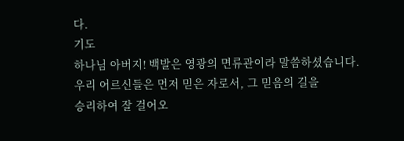다.
기도
하나님 아버지! 백발은 영광의 면류관이라 말씀하셨습니다.
우리 어르신들은 먼저 믿은 자로서, 그 믿음의 길을
승리하여 잘 걸어오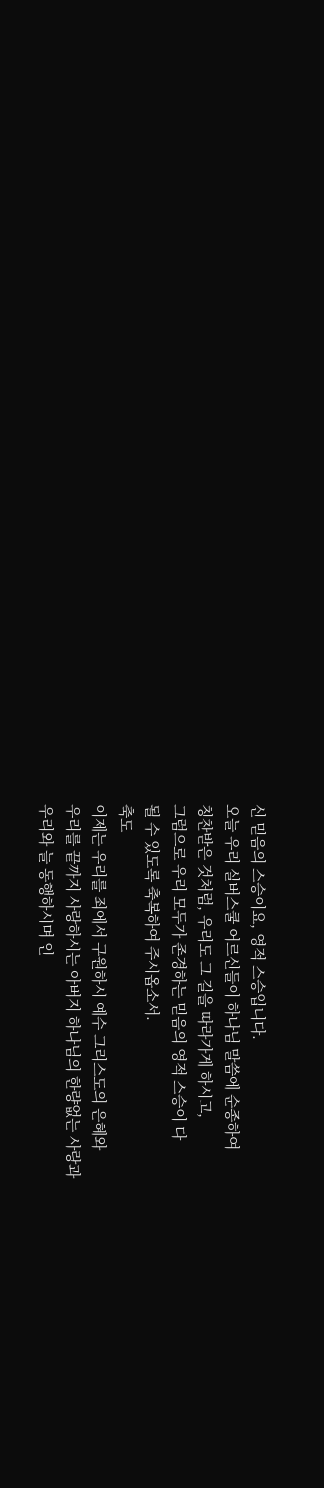신 믿음의 스승이요, 영적 스승입니다.
오늘 우리 실버스쿨 어르신들이 하나님 말씀에 순종하여
칭찬받은 것처럼, 우리도 그 길을 따라가게 하시고,
그럼으로 우리 모두가 존경하는 믿음의 영적 스승이 다
될 수 있도록 축복하여 주시옵소서.
축도
이제는 우리를 죄에서 구원하시 예수 그리스도의 은혜와
우리를 끝까지 사랑하시는 아버지 하나님의 한량없는 사랑과
우리와 늘 동행하시며 인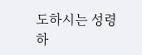도하시는 성령 하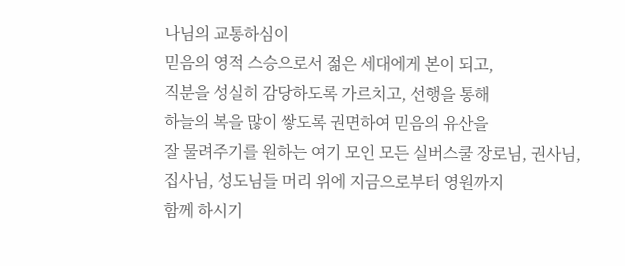나님의 교통하심이
믿음의 영적 스승으로서 젊은 세대에게 본이 되고,
직분을 성실히 감당하도록 가르치고, 선행을 통해
하늘의 복을 많이 쌓도록 권면하여 믿음의 유산을
잘 물려주기를 원하는 여기 모인 모든 실버스쿨 장로님, 권사님,
집사님, 성도님들 머리 위에 지금으로부터 영원까지
함께 하시기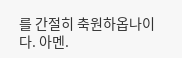를 간절히 축원하옵나이다. 아멘.